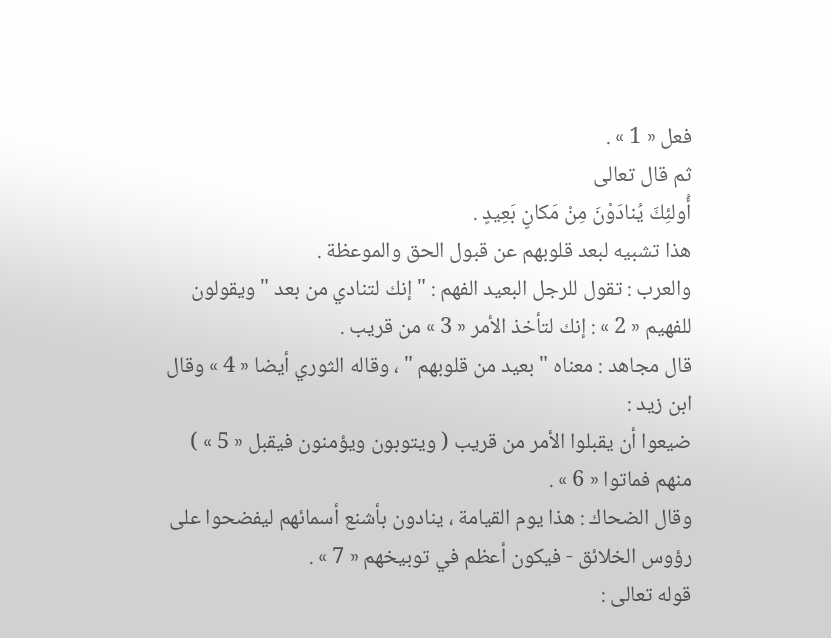فعل « 1 » .
ثم قال تعالى
أُولئِكَ يُنادَوْنَ مِنْ مَكانٍ بَعِيدٍ .
هذا تشبيه لبعد قلوبهم عن قبول الحق والموعظة .
والعرب : تقول للرجل البعيد الفهم : " إنك لتنادي من بعد " ويقولون للفهيم « 2 » : إنك لتأخذ الأمر « 3 » من قريب .
قال مجاهد : معناه " بعيد من قلوبهم " ، وقاله الثوري أيضا « 4 » وقال ابن زيد :
ضيعوا أن يقبلوا الأمر من قريب ( ويتوبون ويؤمنون فيقبل « 5 » ) منهم فماتوا « 6 » .
وقال الضحاك : هذا يوم القيامة ، ينادون بأشنع أسمائهم ليفضحوا على رؤوس الخلائق - فيكون أعظم في توبيخهم « 7 » .
قوله تعالى :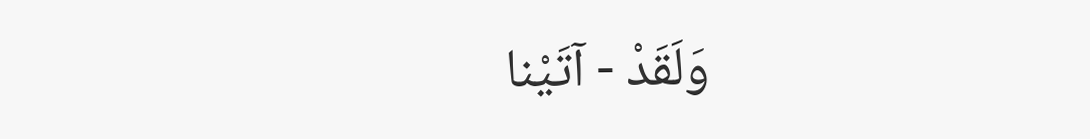وَلَقَدْ - آتَيْنا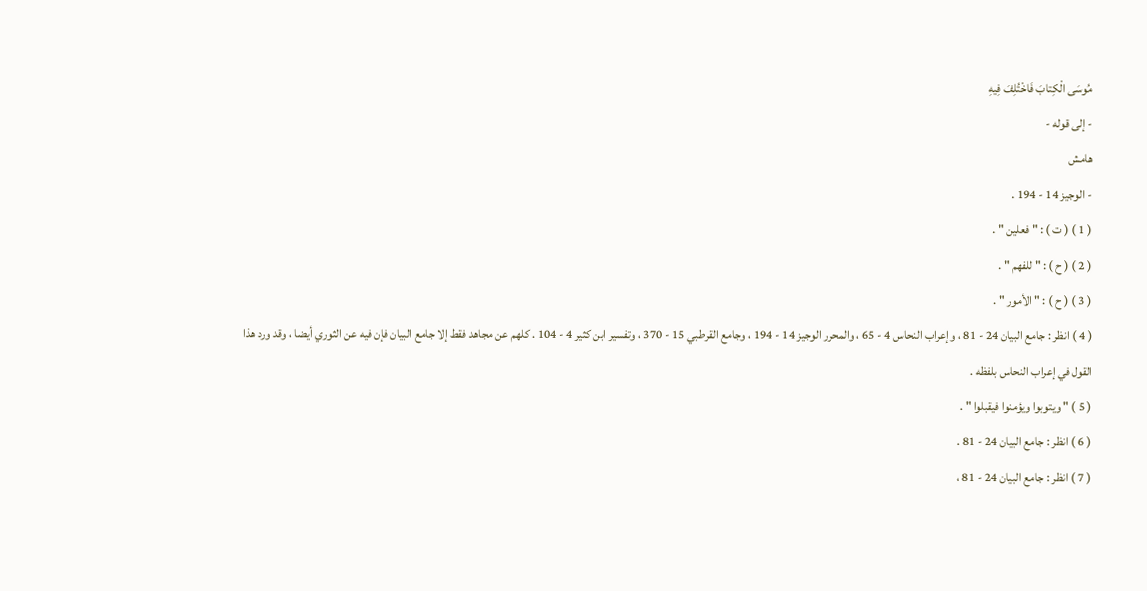مُوسَى الْكِتابَ فَاخْتُلِفَ فِيهِ
- إلى قوله -
هامش
- الوجيز 14 - 194 .
( 1 ) ( ت ) : " فعلين " .
( 2 ) ( ح ) : " للفهم " .
( 3 ) ( ح ) : " الأمور " .
( 4 ) انظر : جامع البيان 24 - 81 ، وإعراب النحاس 4 - 65 ، والمحرر الوجيز 14 - 194 ، وجامع القرطبي 15 - 370 ، وتفسير ابن كثير 4 - 104 . كلهم عن مجاهد فقط إلا جامع البيان فإن فيه عن الثوري أيضا ، وقد ورد هذا القول في إعراب النحاس بلفظه .
( 5 ) " ويتوبوا ويؤمنوا فيقبلوا " .
( 6 ) انظر : جامع البيان 24 - 81 .
( 7 ) انظر : جامع البيان 24 - 81 ،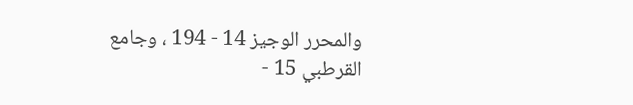والمحرر الوجيز 14 - 194 ، وجامع القرطبي 15 -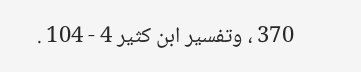370 ، وتفسير ابن كثير 4 - 104 .